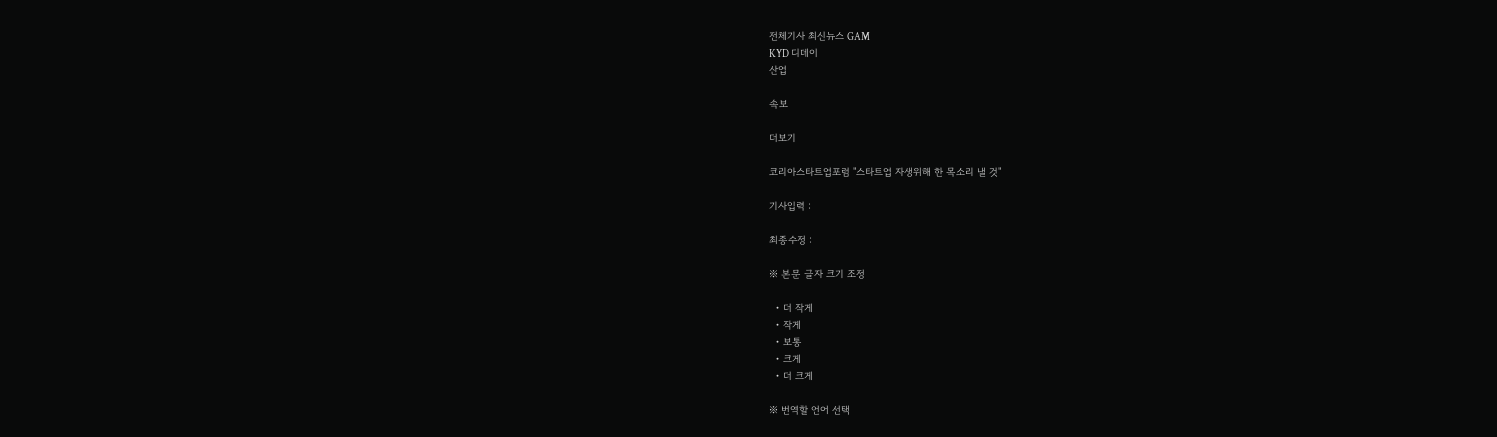전체기사 최신뉴스 GAM
KYD 디데이
산업

속보

더보기

코리아스타트업포럼 "스타트업 자생위해 한 목소리 낼 것"

기사입력 :

최종수정 :

※ 본문 글자 크기 조정

  • 더 작게
  • 작게
  • 보통
  • 크게
  • 더 크게

※ 번역할 언어 선택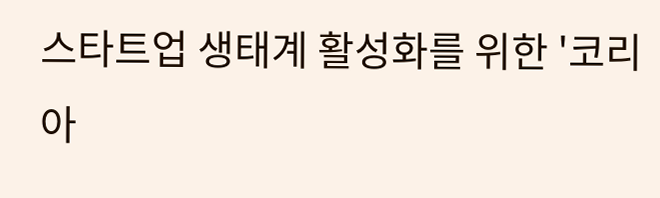스타트업 생태계 활성화를 위한 '코리아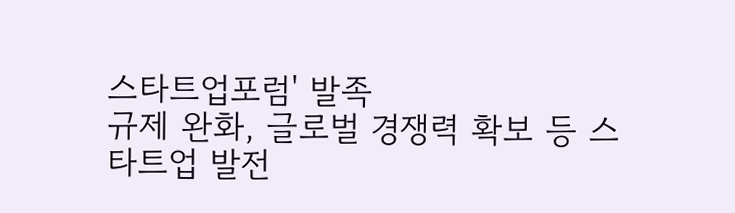스타트업포럼' 발족
규제 완화, 글로벌 경쟁력 확보 등 스타트업 발전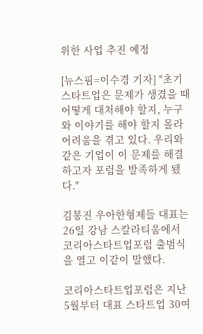위한 사업 추진 예정

[뉴스핌=이수경 기자] "초기 스타트업은 문제가 생겼을 때 어떻게 대처해야 할지, 누구와 이야기를 해야 할지 몰라 어려움을 겪고 있다. 우리와 같은 기업이 이 문제를 해결하고자 포럼을 발족하게 됐다."

김봉진 우아한형제들 대표는 26일 강남 스칼라티움에서 코리아스타트업포럼 출범식을 열고 이같이 말했다.

코리아스타트업포럼은 지난 5월부터 대표 스타트업 30여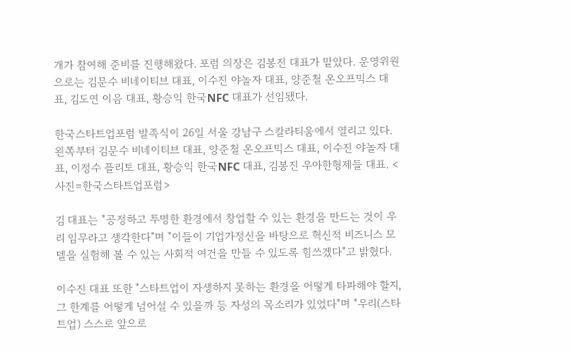개가 참여해 준비를 진행해왔다. 포럼 의장은 김봉진 대표가 맡았다. 운영위원으로는 김문수 비네이티브 대표, 이수진 야놀자 대표, 양준철 온오프믹스 대표, 김도연 이음 대표, 황승익 한국NFC 대표가 선임됐다.

한국스타트업포럼 발족식이 26일 서울 강남구 스칼라티움에서 열리고 있다. 왼쪽부터 김문수 비네이티브 대표, 양준철 온오프믹스 대표, 이수진 야놀자 대표, 이정수 플리토 대표, 황승익 한국NFC 대표, 김봉진 우아한형제들 대표. <사진=한국스타트업포럼>

김 대표는 "공정하고 투명한 환경에서 창업할 수 있는 환경을 만드는 것이 우리 임무라고 생각한다"며 "이들이 기업가정신을 바탕으로 혁신적 비즈니스 모델을 실험해 볼 수 있는 사회적 여건을 만들 수 있도록 힘쓰겠다"고 밝혔다.

이수진 대표 또한 "스타트업이 자생하지 못하는 환경을 어떻게 타파해야 할지, 그 한계를 어떻게 넘어설 수 있을까 등 자성의 목소리가 있었다"며 "우리(스타트업) 스스로 앞으로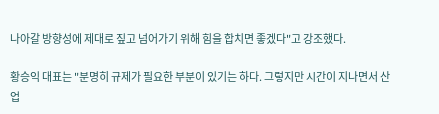나아갈 방향성에 제대로 짚고 넘어가기 위해 힘을 합치면 좋겠다"고 강조했다.

황승익 대표는 "분명히 규제가 필요한 부분이 있기는 하다. 그렇지만 시간이 지나면서 산업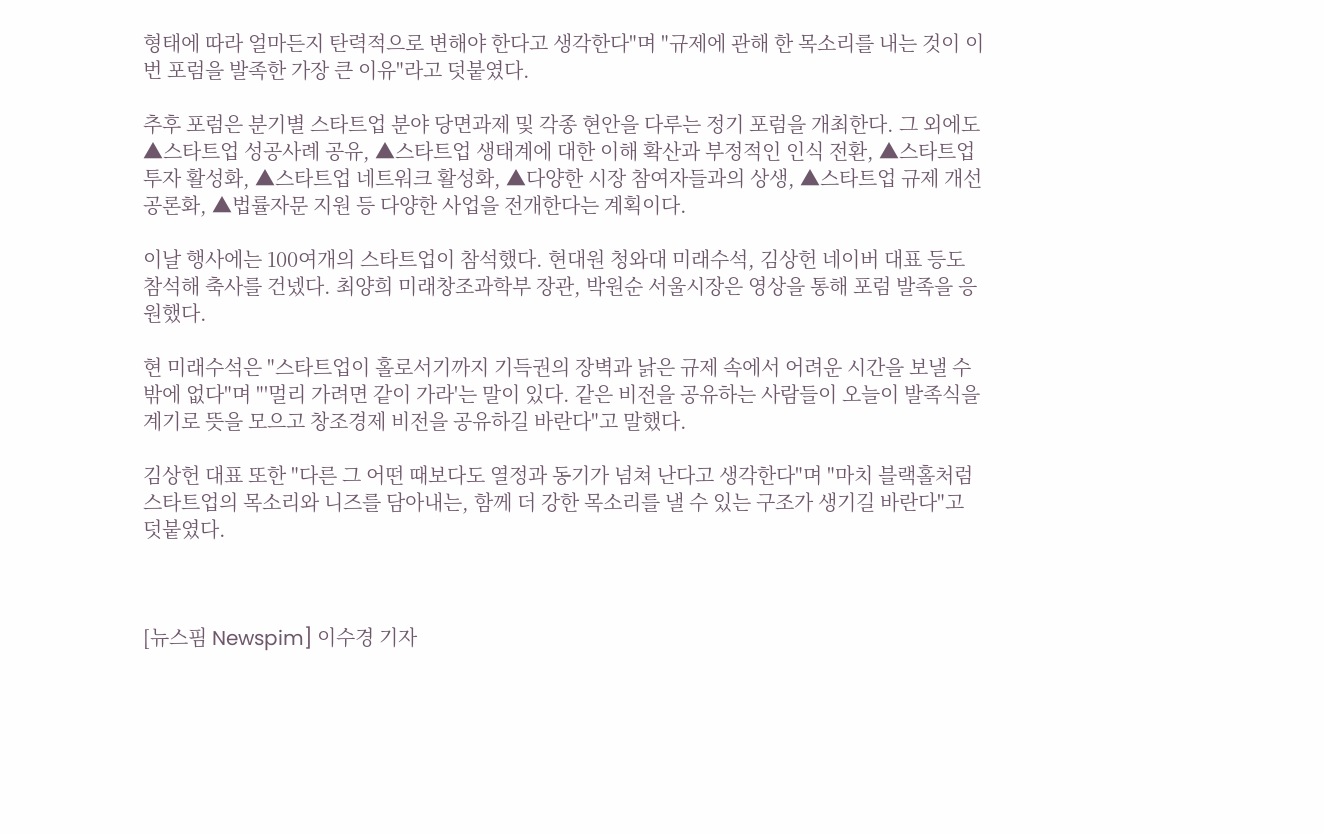형태에 따라 얼마든지 탄력적으로 변해야 한다고 생각한다"며 "규제에 관해 한 목소리를 내는 것이 이번 포럼을 발족한 가장 큰 이유"라고 덧붙였다.

추후 포럼은 분기별 스타트업 분야 당면과제 및 각종 현안을 다루는 정기 포럼을 개최한다. 그 외에도 ▲스타트업 성공사례 공유, ▲스타트업 생태계에 대한 이해 확산과 부정적인 인식 전환, ▲스타트업 투자 활성화, ▲스타트업 네트워크 활성화, ▲다양한 시장 참여자들과의 상생, ▲스타트업 규제 개선 공론화, ▲법률자문 지원 등 다양한 사업을 전개한다는 계획이다.

이날 행사에는 100여개의 스타트업이 참석했다. 현대원 청와대 미래수석, 김상헌 네이버 대표 등도 참석해 축사를 건넸다. 최양희 미래창조과학부 장관, 박원순 서울시장은 영상을 통해 포럼 발족을 응원했다.

현 미래수석은 "스타트업이 홀로서기까지 기득권의 장벽과 낡은 규제 속에서 어려운 시간을 보낼 수밖에 없다"며 "'멀리 가려면 같이 가라'는 말이 있다. 같은 비전을 공유하는 사람들이 오늘이 발족식을 계기로 뜻을 모으고 창조경제 비전을 공유하길 바란다"고 말했다.

김상헌 대표 또한 "다른 그 어떤 때보다도 열정과 동기가 넘쳐 난다고 생각한다"며 "마치 블랙홀처럼 스타트업의 목소리와 니즈를 담아내는, 함께 더 강한 목소리를 낼 수 있는 구조가 생기길 바란다"고 덧붙였다.



[뉴스핌 Newspim] 이수경 기자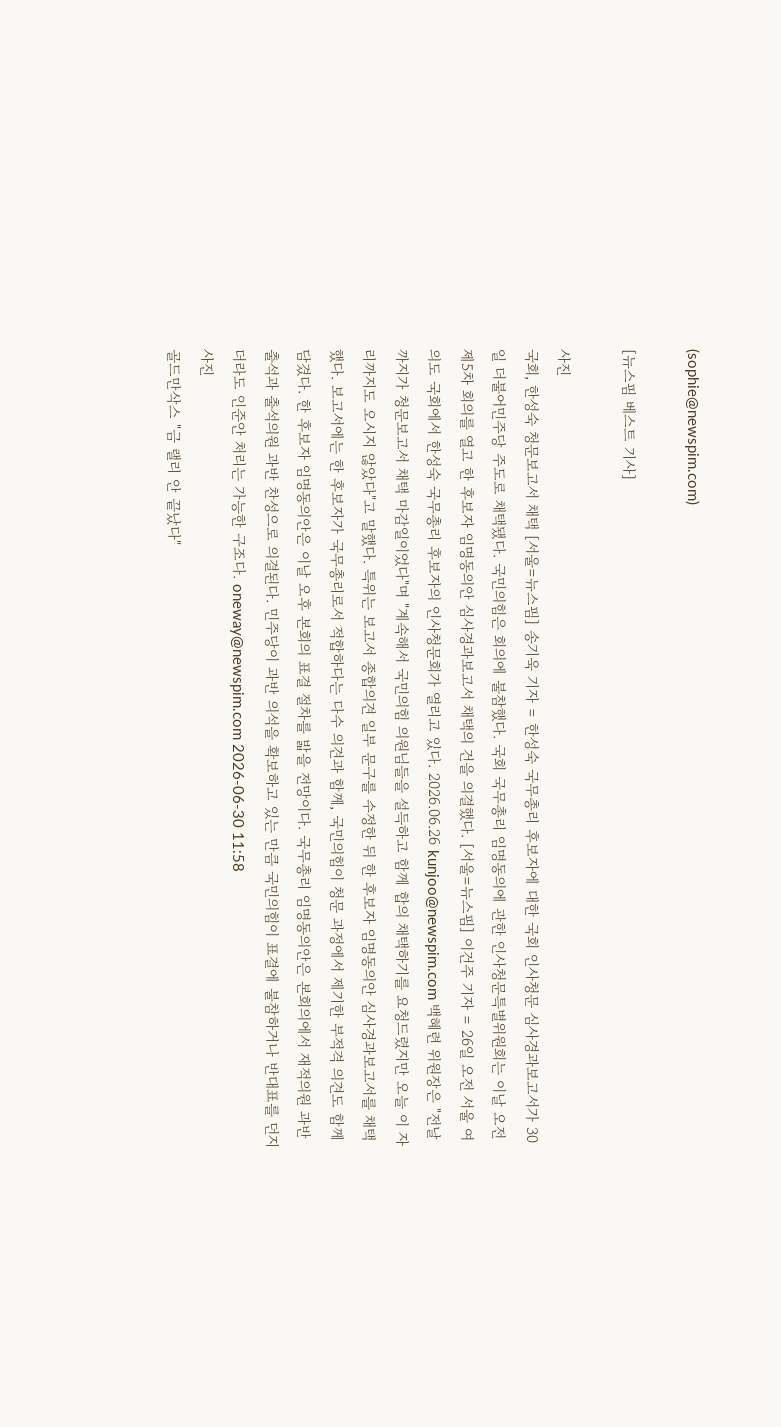(sophie@newspim.com)

[뉴스핌 베스트 기사]

사진
국회, 한성숙 청문보고서 채택 [서울=뉴스핌] 송기욱 기자 = 한성숙 국무총리 후보자에 대한 국회 인사청문 심사경과보고서가 30일 더불어민주당 주도로 채택됐다. 국민의힘은 회의에 불참했다. 국회 국무총리 임명동의에 관한 인사청문특별위원회는 이날 오전 제5차 회의를 열고 한 후보자 임명동의안 심사경과보고서 채택의 건을 의결했다. [서울=뉴스핌] 이건주 기자 = 26일 오전 서울 여의도 국회에서 한성숙 국무총리 후보자의 인사청문회가 열리고 있다. 2026.06.26 kunjoo@newspim.com 백혜련 위원장은 "전날까지가 청문보고서 채택 마감일이었다"며 "계속해서 국민의힘 의원님들을 설득하고 함께 합의 채택하기를 요청드렸지만 오늘 이 자리까지도 오시지 않았다"고 말했다. 특위는 보고서 종합의견 일부 문구를 수정한 뒤 한 후보자 임명동의안 심사경과보고서를 채택했다. 보고서에는 한 후보자가 국무총리로서 적합하다는 다수 의견과 함께, 국민의힘이 청문 과정에서 제기한 부적격 의견도 함께 담겼다. 한 후보자 임명동의안은 이날 오후 본회의 표결 절차를 밟을 전망이다. 국무총리 임명동의안은 본회의에서 재적의원 과반 출석과 출석의원 과반 찬성으로 의결된다. 민주당이 과반 의석을 확보하고 있는 만큼 국민의힘이 표결에 불참하거나 반대표를 던지더라도 인준안 처리는 가능한 구조다. oneway@newspim.com 2026-06-30 11:58
사진
골드만삭스 "금 랠리 안 끝났다"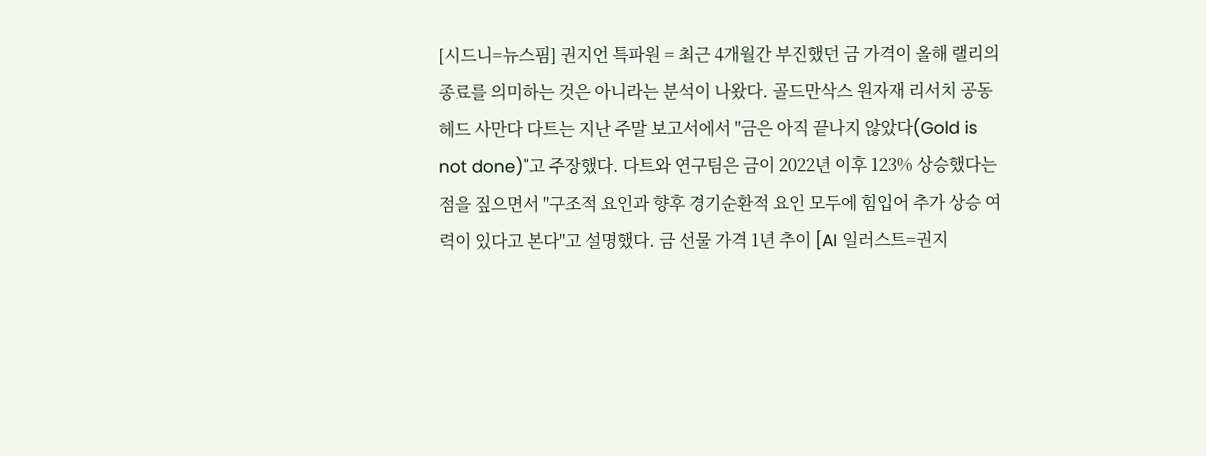[시드니=뉴스핌] 권지언 특파원 = 최근 4개월간 부진했던 금 가격이 올해 랠리의 종료를 의미하는 것은 아니라는 분석이 나왔다. 골드만삭스 원자재 리서치 공동 헤드 사만다 다트는 지난 주말 보고서에서 "금은 아직 끝나지 않았다(Gold is not done)"고 주장했다. 다트와 연구팀은 금이 2022년 이후 123% 상승했다는 점을 짚으면서 "구조적 요인과 향후 경기순환적 요인 모두에 힘입어 추가 상승 여력이 있다고 본다"고 설명했다. 금 선물 가격 1년 추이 [AI 일러스트=권지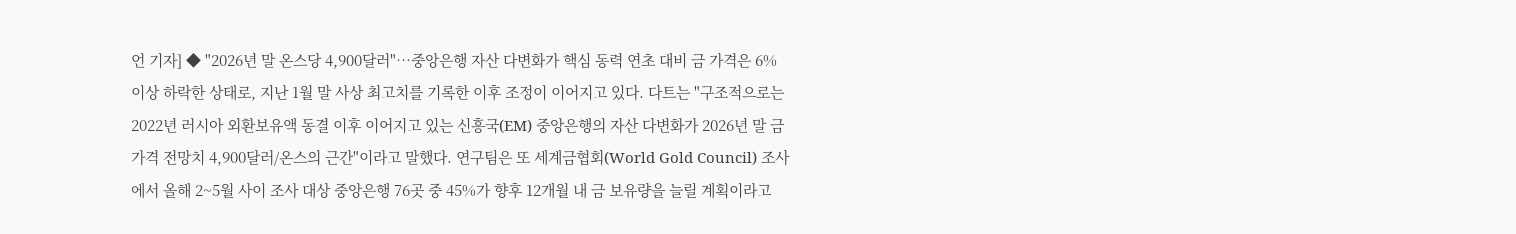언 기자] ◆ "2026년 말 온스당 4,900달러"…중앙은행 자산 다변화가 핵심 동력 연초 대비 금 가격은 6% 이상 하락한 상태로, 지난 1월 말 사상 최고치를 기록한 이후 조정이 이어지고 있다. 다트는 "구조적으로는 2022년 러시아 외환보유액 동결 이후 이어지고 있는 신흥국(EM) 중앙은행의 자산 다변화가 2026년 말 금 가격 전망치 4,900달러/온스의 근간"이라고 말했다. 연구팀은 또 세계금협회(World Gold Council) 조사에서 올해 2~5월 사이 조사 대상 중앙은행 76곳 중 45%가 향후 12개월 내 금 보유량을 늘릴 계획이라고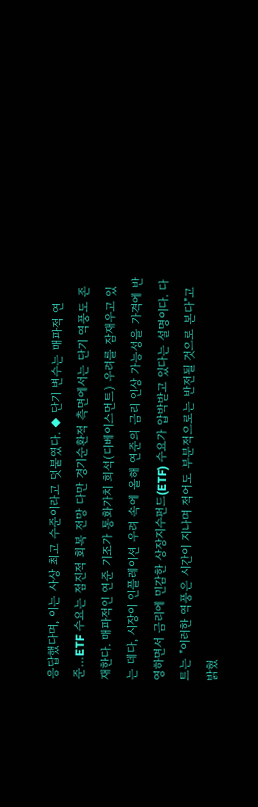응답했다며, 이는 사상 최고 수준이라고 덧붙였다. ◆ 단기 변수는 매파적 연준…ETF 수요는 점진적 회복 전망 다만 경기순환적 측면에서는 단기 역풍도 존재한다. 매파적인 연준 기조가 통화가치 희석(디베이스먼트) 우려를 잠재우고 있는 데다, 시장이 인플레이션 우려 속에 올해 연준의 금리 인상 가능성을 가격에 반영하면서 금리에 민감한 상장지수펀드(ETF) 수요가 압박받고 있다는 설명이다. 다트는 "이러한 역풍은 시간이 지나며 적어도 부분적으로는 반전될 것으로 본다"고 밝혔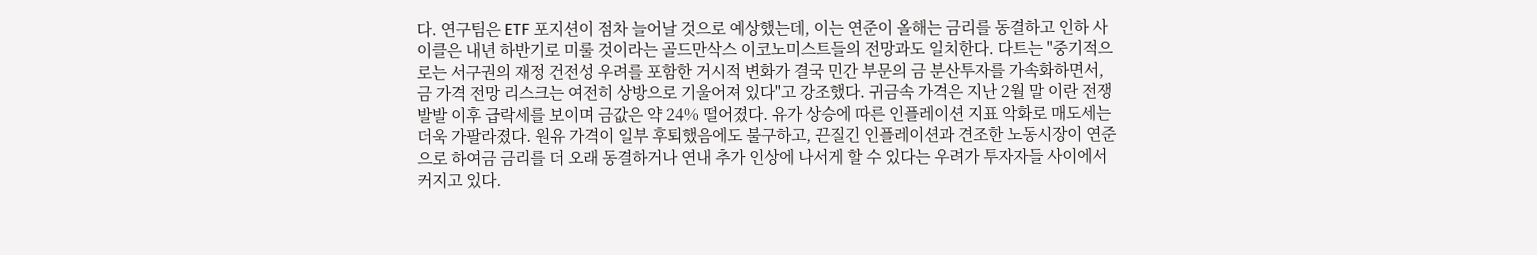다. 연구팀은 ETF 포지션이 점차 늘어날 것으로 예상했는데, 이는 연준이 올해는 금리를 동결하고 인하 사이클은 내년 하반기로 미룰 것이라는 골드만삭스 이코노미스트들의 전망과도 일치한다. 다트는 "중기적으로는 서구권의 재정 건전성 우려를 포함한 거시적 변화가 결국 민간 부문의 금 분산투자를 가속화하면서, 금 가격 전망 리스크는 여전히 상방으로 기울어져 있다"고 강조했다. 귀금속 가격은 지난 2월 말 이란 전쟁 발발 이후 급락세를 보이며 금값은 약 24% 떨어졌다. 유가 상승에 따른 인플레이션 지표 악화로 매도세는 더욱 가팔라졌다. 원유 가격이 일부 후퇴했음에도 불구하고, 끈질긴 인플레이션과 견조한 노동시장이 연준으로 하여금 금리를 더 오래 동결하거나 연내 추가 인상에 나서게 할 수 있다는 우려가 투자자들 사이에서 커지고 있다.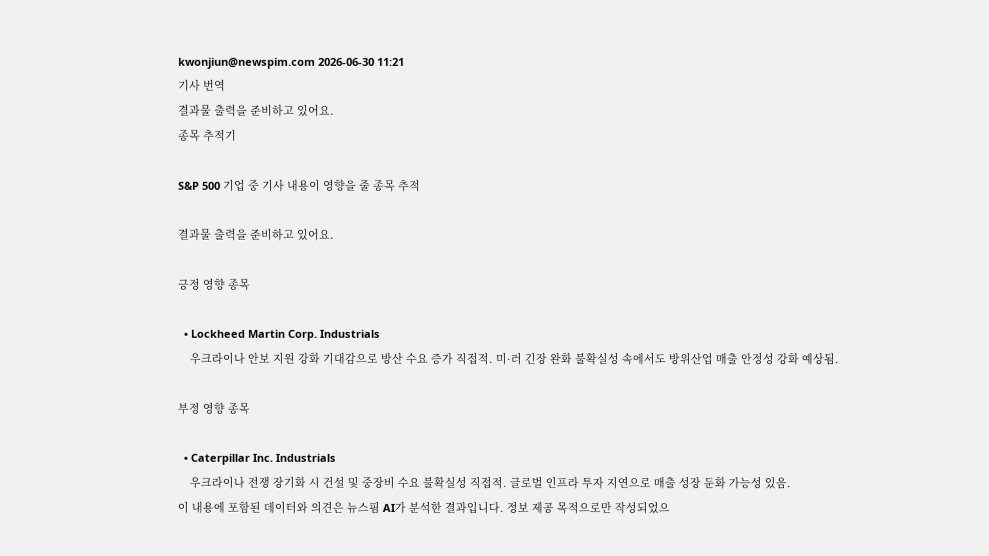kwonjiun@newspim.com 2026-06-30 11:21
기사 번역
결과물 출력을 준비하고 있어요.
종목 추적기

S&P 500 기업 중 기사 내용이 영향을 줄 종목 추적

결과물 출력을 준비하고 있어요.

긍정 영향 종목

  • Lockheed Martin Corp. Industrials
    우크라이나 안보 지원 강화 기대감으로 방산 수요 증가 직접적. 미·러 긴장 완화 불확실성 속에서도 방위산업 매출 안정성 강화 예상됨.

부정 영향 종목

  • Caterpillar Inc. Industrials
    우크라이나 전쟁 장기화 시 건설 및 중장비 수요 불확실성 직접적. 글로벌 인프라 투자 지연으로 매출 성장 둔화 가능성 있음.
이 내용에 포함된 데이터와 의견은 뉴스핌 AI가 분석한 결과입니다. 정보 제공 목적으로만 작성되었으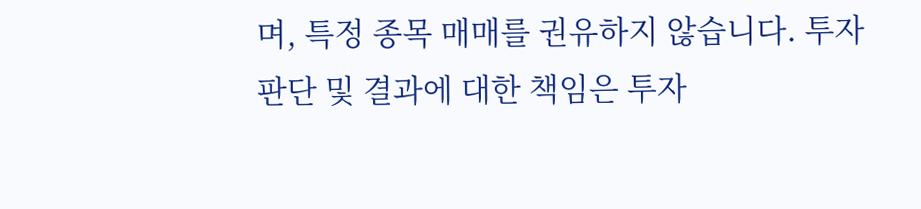며, 특정 종목 매매를 권유하지 않습니다. 투자 판단 및 결과에 대한 책임은 투자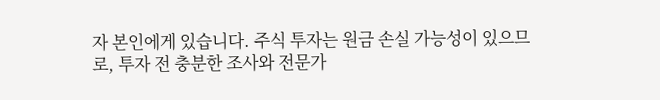자 본인에게 있습니다. 주식 투자는 원금 손실 가능성이 있으므로, 투자 전 충분한 조사와 전문가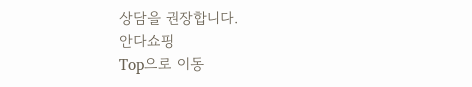상담을 권장합니다.
안다쇼핑
Top으로 이동